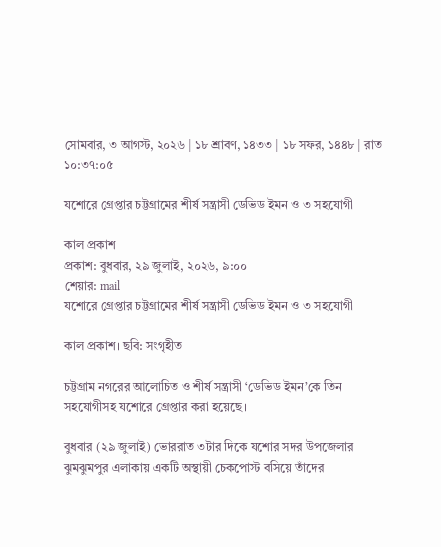সোমবার, ৩ আগস্ট, ২০২৬ | ১৮ শ্রাবণ, ১৪৩৩ | ১৮ সফর, ১৪৪৮ | রাত ১০:৩৭:০৫

যশোরে গ্রেপ্তার চট্টগ্রামের শীর্ষ সন্ত্রাসী ডেভিড ইমন ও ৩ সহযোগী

কাল প্রকাশ
প্রকাশ: বুধবার, ২৯ জুলাই, ২০২৬, ৯:০০
শেয়ার: mail
যশোরে গ্রেপ্তার চট্টগ্রামের শীর্ষ সন্ত্রাসী ডেভিড ইমন ও ৩ সহযোগী

কাল প্রকাশ। ছবি: সংগৃহীত

চট্টগ্রাম নগরের আলোচিত ও শীর্ষ সন্ত্রাসী ‘ডেভিড ইমন’কে তিন সহযোগীসহ যশোরে গ্রেপ্তার করা হয়েছে।

বুধবার (২৯ জুলাই) ভোররাত ৩টার দিকে যশোর সদর উপজেলার ঝুমঝুমপুর এলাকায় একটি অস্থায়ী চেকপোস্ট বসিয়ে তাঁদের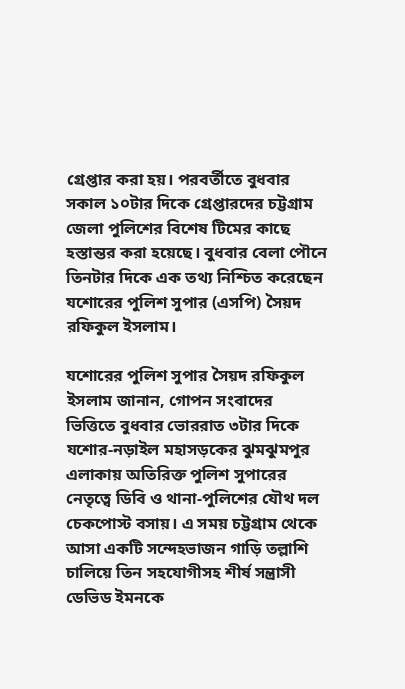গ্রেপ্তার করা হয়। পরবর্তীতে বুধবার সকাল ১০টার দিকে গ্রেপ্তারদের চট্টগ্রাম জেলা পুলিশের বিশেষ টিমের কাছে হস্তান্তর করা হয়েছে। বুধবার বেলা পৌনে তিনটার দিকে এক তথ্য নিশ্চিত করেছেন যশোরের পুলিশ সুপার (এসপি) সৈয়দ রফিকুল ইসলাম।

যশোরের পুলিশ সুপার সৈয়দ রফিকুল ইসলাম জানান, গোপন সংবাদের ভিত্তিতে বুধবার ভোররাত ৩টার দিকে যশোর-নড়াইল মহাসড়কের ঝুমঝুমপুর এলাকায় অতিরিক্ত পুলিশ সুপারের নেতৃত্বে ডিবি ও থানা-পুলিশের যৌথ দল চেকপোস্ট বসায়। এ সময় চট্টগ্রাম থেকে আসা একটি সন্দেহভাজন গাড়ি তল্লাশি চালিয়ে তিন সহযোগীসহ শীর্ষ সন্ত্রাসী ডেভিড ইমনকে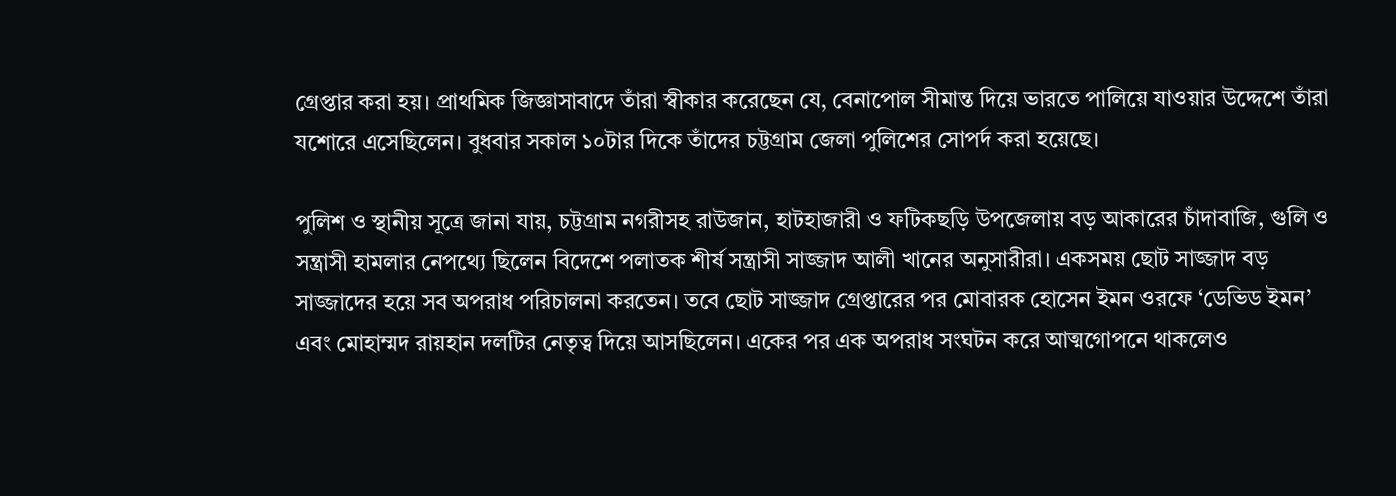গ্রেপ্তার করা হয়। প্রাথমিক জিজ্ঞাসাবাদে তাঁরা স্বীকার করেছেন যে, বেনাপোল সীমান্ত দিয়ে ভারতে পালিয়ে যাওয়ার উদ্দেশে তাঁরা যশোরে এসেছিলেন। বুধবার সকাল ১০টার দিকে তাঁদের চট্টগ্রাম জেলা পুলিশের সোপর্দ করা হয়েছে।

পুলিশ ও স্থানীয় সূত্রে জানা যায়, চট্টগ্রাম নগরীসহ রাউজান, হাটহাজারী ও ফটিকছড়ি উপজেলায় বড় আকারের চাঁদাবাজি, গুলি ও সন্ত্রাসী হামলার নেপথ্যে ছিলেন বিদেশে পলাতক শীর্ষ সন্ত্রাসী সাজ্জাদ আলী খানের অনুসারীরা। একসময় ছোট সাজ্জাদ বড় সাজ্জাদের হয়ে সব অপরাধ পরিচালনা করতেন। তবে ছোট সাজ্জাদ গ্রেপ্তারের পর মোবারক হোসেন ইমন ওরফে ‘ডেভিড ইমন’ এবং মোহাম্মদ রায়হান দলটির নেতৃত্ব দিয়ে আসছিলেন। একের পর এক অপরাধ সংঘটন করে আত্মগোপনে থাকলেও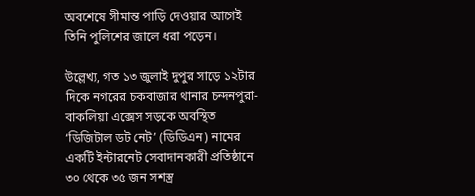অবশেষে সীমান্ত পাড়ি দেওয়ার আগেই তিনি পুলিশের জালে ধরা পড়েন।

উল্লেখ্য, গত ১৩ জুলাই দুপুর সাড়ে ১২টার দিকে নগরের চকবাজার থানার চন্দনপুরা-বাকলিয়া এক্সেস সড়কে অবস্থিত ‘ডিজিটাল ডট নেট’ (ডিডিএন) নামের একটি ইন্টারনেট সেবাদানকারী প্রতিষ্ঠানে ৩০ থেকে ৩৫ জন সশস্ত্র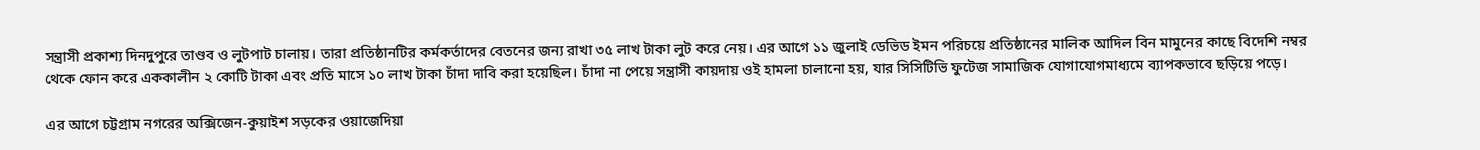সন্ত্রাসী প্রকাশ্য দিনদুপুরে তাণ্ডব ও লুটপাট চালায়। তারা প্রতিষ্ঠানটির কর্মকর্তাদের বেতনের জন্য রাখা ৩৫ লাখ টাকা লুট করে নেয়। এর আগে ১১ জুলাই ডেভিড ইমন পরিচয়ে প্রতিষ্ঠানের মালিক আদিল বিন মামুনের কাছে বিদেশি নম্বর থেকে ফোন করে এককালীন ২ কোটি টাকা এবং প্রতি মাসে ১০ লাখ টাকা চাঁদা দাবি করা হয়েছিল। চাঁদা না পেয়ে সন্ত্রাসী কায়দায় ওই হামলা চালানো হয়, যার সিসিটিভি ফুটেজ সামাজিক যোগাযোগমাধ্যমে ব্যাপকভাবে ছড়িয়ে পড়ে।

এর আগে চট্টগ্রাম নগরের অক্সিজেন-কুয়াইশ সড়কের ওয়াজেদিয়া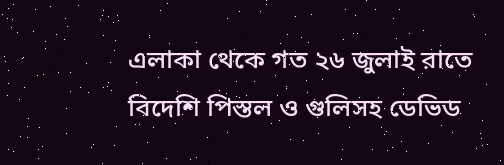এলাকা থেকে গত ২৬ জুলাই রাতে বিদেশি পিস্তল ও গুলিসহ ডেভিড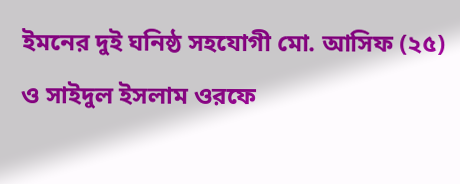ইমনের দুই ঘনিষ্ঠ সহযোগী মো. আসিফ (২৫) ও সাইদুল ইসলাম ওরফে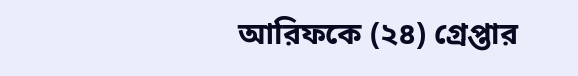আরিফকে (২৪) গ্রেপ্তার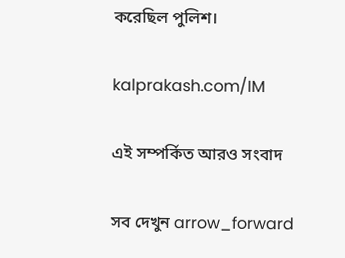করেছিল পুলিশ।

kalprakash.com/IM

এই সম্পর্কিত আরও সংবাদ

সব দেখুন arrow_forward